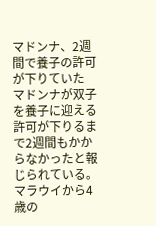マドンナ、2週間で養子の許可が下りていた
マドンナが双子を養子に迎える許可が下りるまで2週間もかからなかったと報じられている。マラウイから4歳の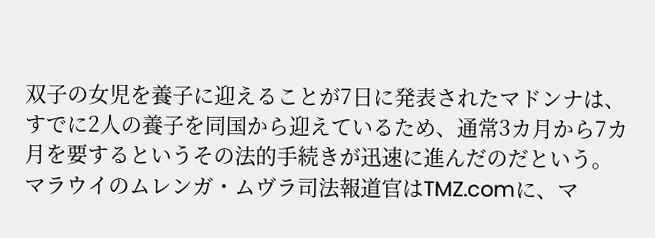双子の女児を養子に迎えることが7日に発表されたマドンナは、すでに2人の養子を同国から迎えているため、通常3カ月から7カ月を要するというその法的手続きが迅速に進んだのだという。
マラウイのムレンガ・ムヴラ司法報道官はTMZ.comに、マ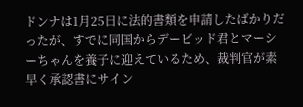ドンナは1月25日に法的書類を申請したばかりだったが、すでに同国からデービッド君とマーシーちゃんを養子に迎えているため、裁判官が素早く承認書にサイン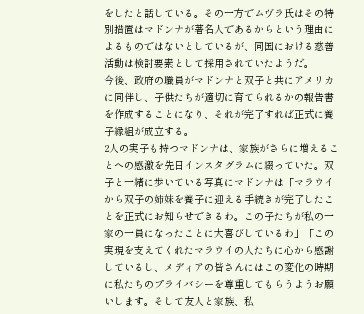をしたと話している。その一方でムヴラ氏はその特別措置はマドンナが著名人であるからという理由によるものではないとしているが、同国における慈善活動は検討要素として採用されていたようだ。
今後、政府の職員がマドンナと双子と共にアメリカに同伴し、子供たちが適切に育てられるかの報告書を作成することになり、それが完了すれば正式に養子縁組が成立する。
2人の実子も持つマドンナは、家族がさらに増えることへの感激を先日インスタグラムに綴っていた。双子と一緒に歩いている写真にマドンナは「マラウイから双子の姉妹を養子に迎える手続きが完了したことを正式にお知らせできるわ。この子たちが私の一家の一員になったことに大喜びしているわ」「この実現を支えてくれたマラウイの人たちに心から感謝しているし、メディアの皆さんにはこの変化の時期に私たちのプライバシーを尊重してもらうようお願いします。そして友人と家族、私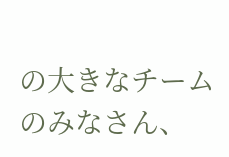の大きなチームのみなさん、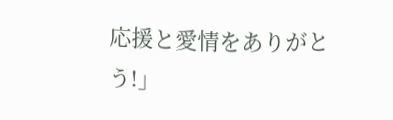応援と愛情をありがとう!」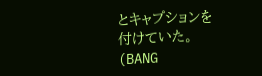とキャプションを付けていた。(BANG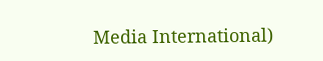Media International)